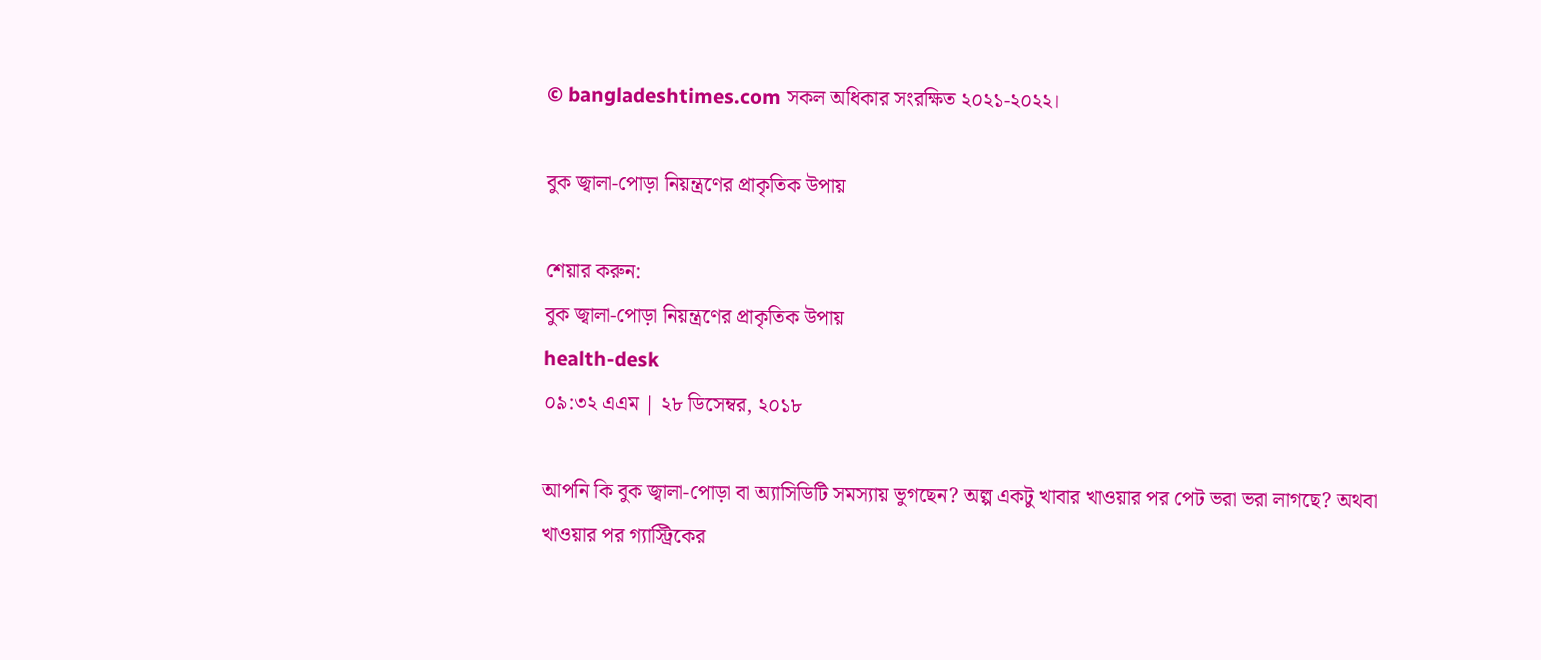© bangladeshtimes.com সকল অধিকার সংরক্ষিত ২০২১-২০২২।

বুক জ্বালা-পোড়া নিয়ন্ত্রণের প্রাকৃতিক উপায়

শেয়ার করুন:
বুক জ্বালা-পোড়া নিয়ন্ত্রণের প্রাকৃতিক উপায়
health-desk
০৯:৩২ এএম | ২৮ ডিসেম্বর, ২০১৮

আপনি কি বুক জ্বালা-পোড়া বা অ্যাসিডিটি সমস্যায় ভুগছেন? অল্প একটু খাবার খাওয়ার পর পেট ভরা ভরা লাগছে? অথবা খাওয়ার পর গ্যাস্ট্রিকের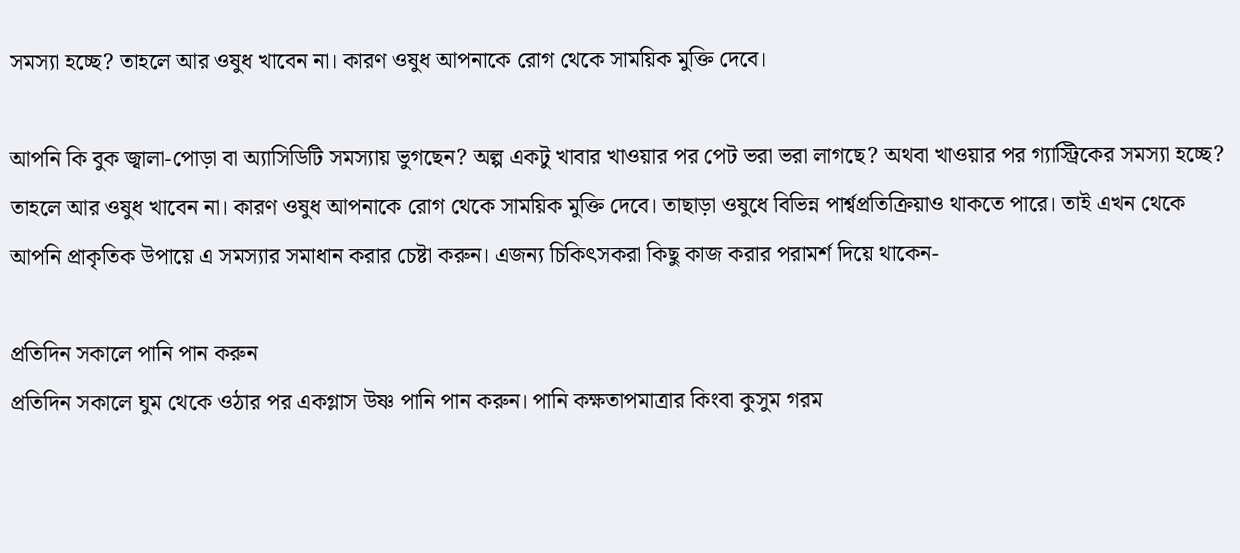সমস্যা হচ্ছে? তাহলে আর ওষুধ খাবেন না। কারণ ওষুধ আপনাকে রোগ থেকে সাময়িক মুক্তি দেবে।

আপনি কি বুক জ্বালা-পোড়া বা অ্যাসিডিটি সমস্যায় ভুগছেন? অল্প একটু খাবার খাওয়ার পর পেট ভরা ভরা লাগছে? অথবা খাওয়ার পর গ্যাস্ট্রিকের সমস্যা হচ্ছে? তাহলে আর ওষুধ খাবেন না। কারণ ওষুধ আপনাকে রোগ থেকে সাময়িক মুক্তি দেবে। তাছাড়া ওষুধে বিভিন্ন পার্শ্বপ্রতিক্রিয়াও থাকতে পারে। তাই এখন থেকে আপনি প্রাকৃতিক উপায়ে এ সমস্যার সমাধান করার চেষ্টা করুন। এজন্য চিকিৎসকরা কিছু কাজ করার পরামর্শ দিয়ে থাকেন-

প্রতিদিন সকালে পানি পান করুন
প্রতিদিন সকালে ঘুম থেকে ওঠার পর একগ্লাস উষ্ণ পানি পান করুন। পানি কক্ষতাপমাত্রার কিংবা কুসুম গরম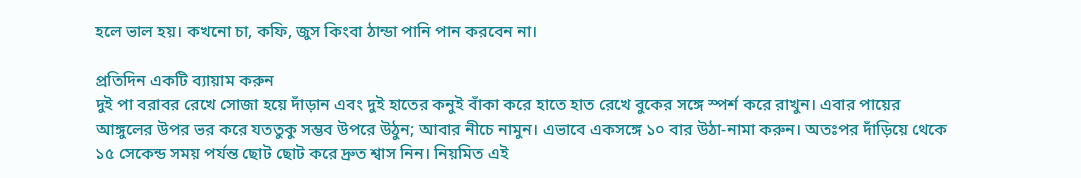হলে ভাল হয়। কখনো চা, কফি, জুস কিংবা ঠান্ডা পানি পান করবেন না।

প্রতিদিন একটি ব্যায়াম করুন
দুই পা বরাবর রেখে সোজা হয়ে দাঁড়ান এবং দুই হাতের কনুই বাঁকা করে হাতে হাত রেখে বুকের সঙ্গে স্পর্শ করে রাখুন। এবার পায়ের আঙ্গুলের উপর ভর করে যততুকু সম্ভব উপরে উঠুন; আবার নীচে নামুন। এভাবে একসঙ্গে ১০ বার উঠা-নামা করুন। অতঃপর দাঁড়িয়ে থেকে ১৫ সেকেন্ড সময় পর্যন্ত ছোট ছোট করে দ্রুত শ্বাস নিন। নিয়মিত এই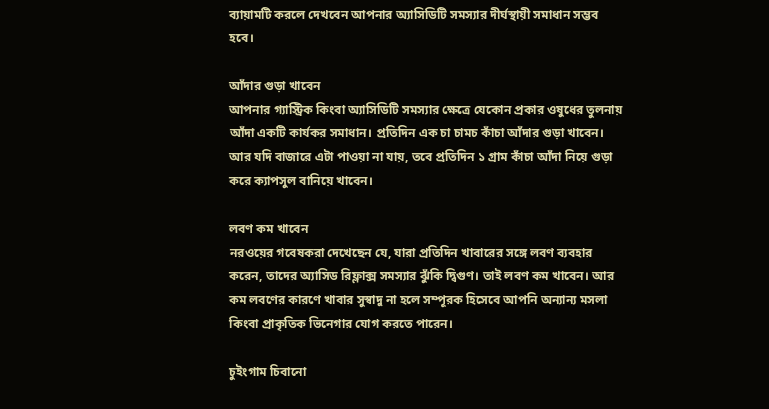ব্যায়ামটি করলে দেখবেন আপনার অ্যাসিডিটি সমস্যার দীর্ঘস্থায়ী সমাধান সম্ভব হবে।

আঁদার গুড়া খাবেন
আপনার গ্যাস্ট্রিক কিংবা অ্যাসিডিটি সমস্যার ক্ষেত্রে যেকোন প্রকার ওষুধের তুলনায় আঁদা একটি কার্যকর সমাধান। প্রতিদিন এক চা চামচ কাঁচা আঁদার গুড়া খাবেন। আর যদি বাজারে এটা পাওয়া না যায়, তবে প্রতিদিন ১ গ্রাম কাঁচা আঁদা নিয়ে গুড়া করে ক্যাপসুল বানিয়ে খাবেন।

লবণ কম খাবেন
নরওয়ের গবেষকরা দেখেছেন যে, যারা প্রতিদিন খাবারের সঙ্গে লবণ ব্যবহার করেন, তাদের অ্যাসিড রিফ্লাক্স সমস্যার ঝুঁকি দ্বিগুণ। তাই লবণ কম খাবেন। আর কম লবণের কারণে খাবার সুস্বাদু না হলে সম্পূরক হিসেবে আপনি অন্যান্য মসলা কিংবা প্রাকৃতিক ভিনেগার যোগ করতে পারেন।

চুইংগাম চিবানো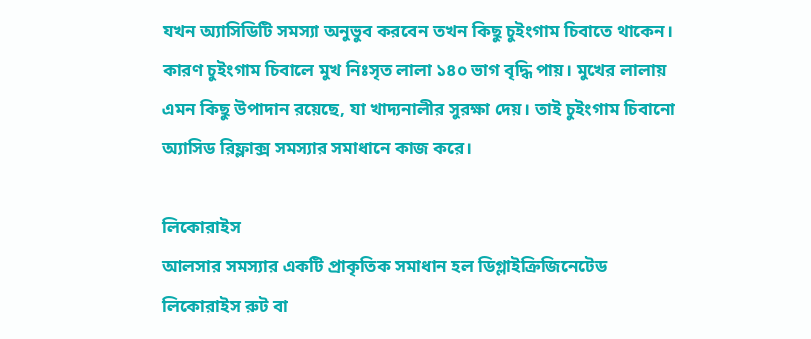যখন অ্যাসিডিটি সমস্যা অনুভুব করবেন তখন কিছু চুইংগাম চিবাতে থাকেন। কারণ চুইংগাম চিবালে মুখ নিঃসৃত লালা ১৪০ ভাগ বৃদ্ধি পায়। মুখের লালায় এমন কিছু উপাদান রয়েছে, যা খাদ্যনালীর সুরক্ষা দেয়। তাই চুইংগাম চিবানো অ্যাসিড রিফ্লাক্স সমস্যার সমাধানে কাজ করে।

লিকোরাইস
আলসার সমস্যার একটি প্রাকৃতিক সমাধান হল ডিগ্লাইক্রিজিনেটেড লিকোরাইস রুট বা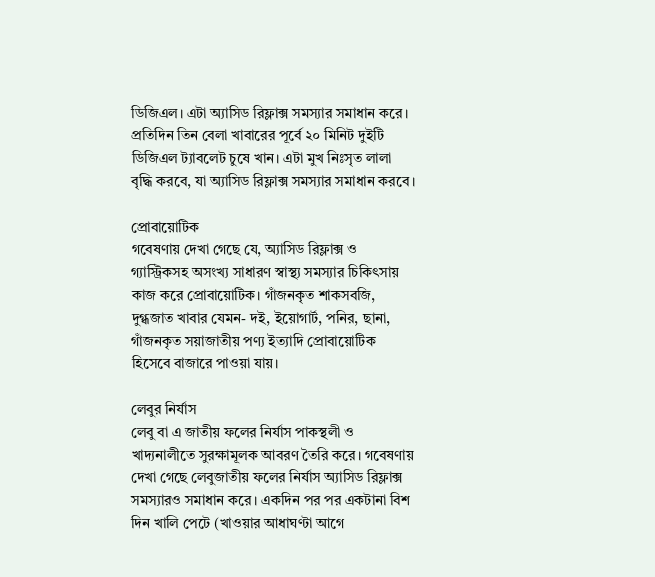ডিজিএল। এটা অ্যাসিড রিফ্লাক্স সমস্যার সমাধান করে। প্রতিদিন তিন বেলা খাবারের পূর্বে ২০ মিনিট দুইটি ডিজিএল ট্যাবলেট চুষে খান। এটা মুখ নিঃসৃত লালা বৃদ্ধি করবে, যা অ্যাসিড রিফ্লাক্স সমস্যার সমাধান করবে।

প্রোবায়োটিক
গবেষণায় দেখা গেছে যে, অ্যাসিড রিফ্লাক্স ও গ্যাস্ট্রিকসহ অসংখ্য সাধারণ স্বাস্থ্য সমস্যার চিকিৎসায় কাজ করে প্রোবায়োটিক। গাঁজনকৃত শাকসবজি, দুগ্ধজাত খাবার যেমন- দই, ইয়োগার্ট, পনির, ছানা, গাঁজনকৃত সয়াজাতীয় পণ্য ইত্যাদি প্রোবায়োটিক হিসেবে বাজারে পাওয়া যায়।

লেবুর নির্যাস
লেবু বা এ জাতীয় ফলের নির্যাস পাকস্থলী ও খাদ্যনালীতে সুরক্ষামূলক আবরণ তৈরি করে। গবেষণায় দেখা গেছে লেবুজাতীয় ফলের নির্যাস অ্যাসিড রিফ্লাক্স সমস্যারও সমাধান করে। একদিন পর পর একটানা বিশ দিন খালি পেটে (খাওয়ার আধাঘণ্টা আগে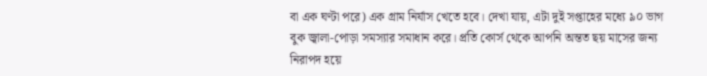বা এক ঘণ্টা পরে) এক গ্রাম নির্যাস খেতে হবে। দেখা যায়, এটা দুই সপ্তাহের মধ্যে ৯০ ভাগ বুক জ্বালা-পোড়া সমস্যার সমাধান করে। প্রতি কোর্স থেকে আপনি অন্তত ছয় মাসের জন্য নিরাপদ হয়ে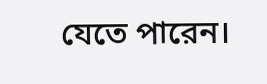যেতে পারেন।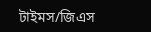টাইমস/জিএস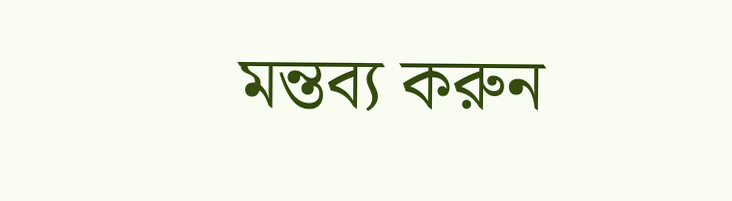মন্তব্য করুন